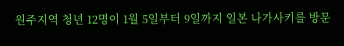원주지역 청년 12명이 1월 5일부터 9일까지 일본 나가사키를 방문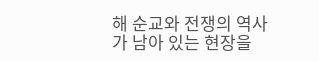해 순교와 전쟁의 역사가 남아 있는 현장을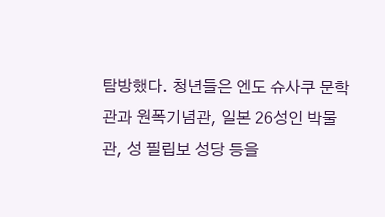탐방했다. 청년들은 엔도 슈사쿠 문학관과 원폭기념관, 일본 26성인 박물관, 성 필립보 성당 등을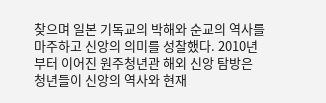찾으며 일본 기독교의 박해와 순교의 역사를 마주하고 신앙의 의미를 성찰했다. 2010년부터 이어진 원주청년관 해외 신앙 탐방은 청년들이 신앙의 역사와 현재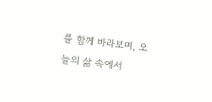를 함께 바라보며, 오늘의 삶 속에서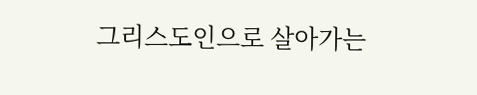그리스도인으로 살아가는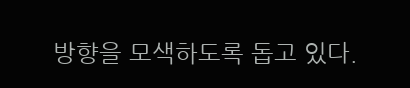방향을 모색하도록 돕고 있다.